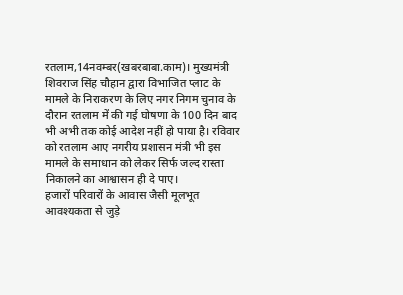रतलाम,14नवम्बर(खबरबाबा.काम)। मुख्यमंत्री शिवराज सिंह चौहान द्वारा विभाजित प्लाट के मामले के निराकरण के लिए नगर निगम चुनाव के दौरान रतलाम में की गई घोषणा के 100 दिन बाद भी अभी तक कोई आदेश नहीं हो पाया है। रविवार को रतलाम आए नगरीय प्रशासन मंत्री भी इस मामले के समाधान को लेकर सिर्फ जल्द रास्ता निकालने का आश्वासन ही दे पाए।
हजारों परिवारों के आवास जैसी मूलभूत आवश्यकता से जुड़े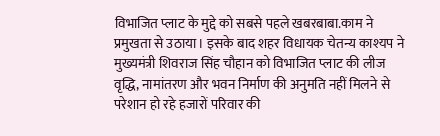विभाजित प्लाट के मुद्दे को सबसे पहले खबरबाबा.काम ने प्रमुखता से उठाया। इसके बाद शहर विधायक चेतन्य काश्यप ने मुख्यमंत्री शिवराज सिंह चौहान को विभाजित प्लाट की लीज वृद्धि, नामांतरण और भवन निर्माण की अनुमति नहीं मिलने से परेशान हो रहे हजारों परिवार की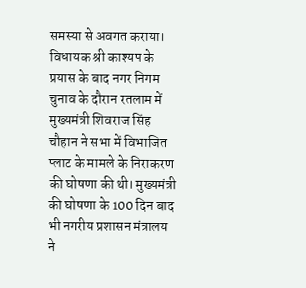समस्या से अवगत कराया। विधायक श्री काश्यप के प्रयास के बाद नगर निगम चुनाव के दौरान रतलाम में मुख्यमंत्री शिवराज सिंह चौहान ने सभा में विभाजित प्लाट के मामले के निराकरण की घोषणा की थी। मुख्यमंत्री की घोषणा के 100 दिन बाद भी नगरीय प्रशासन मंत्रालय ने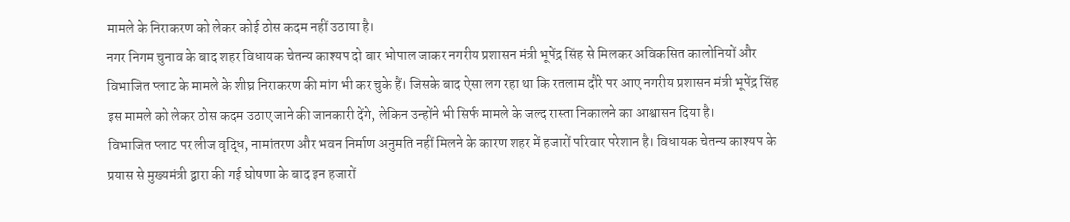मामले के निराकरण को लेकर कोई ठोस कदम नहीं उठाया है।
नगर निगम चुनाव के बाद शहर विधायक चेतन्य काश्यप दो बार भोपाल जाकर नगरीय प्रशासन मंत्री भूपेंद्र सिंह से मिलकर अविकसित कालोनियों और विभाजित प्लाट के मामले के शीघ्र निराकरण की मांग भी कर चुके हैं। जिसके बाद ऐसा लग रहा था कि रतलाम दौरे पर आए नगरीय प्रशासन मंत्री भूपेंद्र सिंह इस मामले को लेकर ठोस कदम उठाए जाने की जानकारी देंगे, लेकिन उन्होंने भी सिर्फ मामले के जल्द रास्ता निकालने का आश्वासन दिया है।
विभाजित प्लाट पर लीज वृद्धि, नामांतरण और भवन निर्माण अनुमति नहीं मिलने के कारण शहर में हजारों परिवार परेशान है। विधायक चेतन्य काश्यप के प्रयास से मुख्यमंत्री द्वारा की गई घोषणा के बाद इन हजारों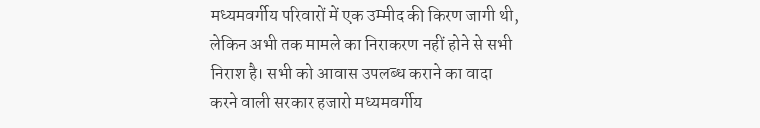मध्यमवर्गीय परिवारों में एक उम्मीद की किरण जागी थी, लेकिन अभी तक मामले का निराकरण नहीं होने से सभी निराश है। सभी को आवास उपलब्ध कराने का वादा करने वाली सरकार हजारो मध्यमवर्गीय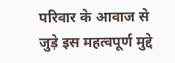परिवार के आवाज से जुड़े इस महत्वपूर्ण मुद्दे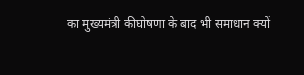का मुख्यमंत्री कीघोषणा के बाद भी समाधान क्यों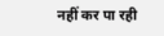नहीं कर पा रही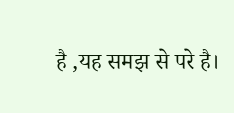है ,यह समझ से परे है।